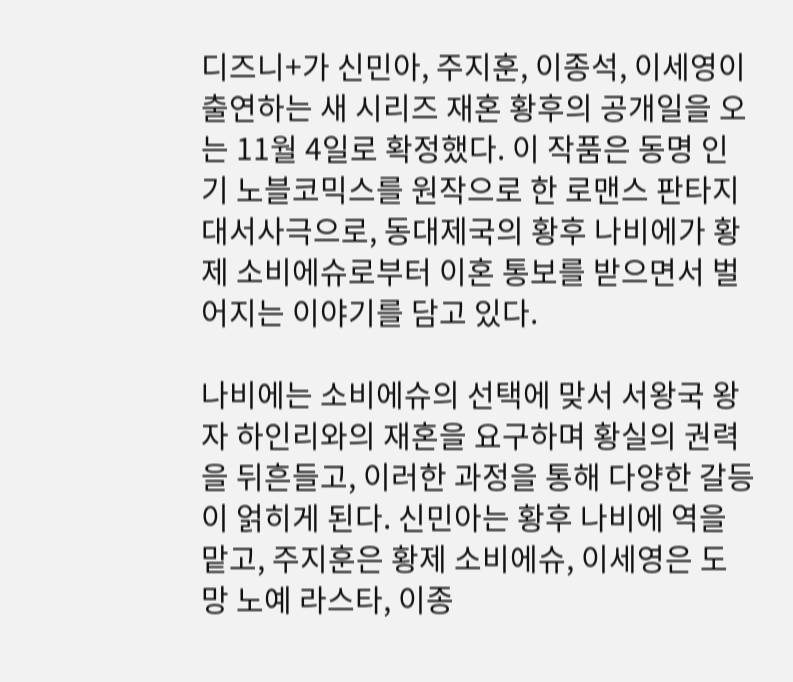디즈니+가 신민아, 주지훈, 이종석, 이세영이 출연하는 새 시리즈 재혼 황후의 공개일을 오는 11월 4일로 확정했다. 이 작품은 동명 인기 노블코믹스를 원작으로 한 로맨스 판타지 대서사극으로, 동대제국의 황후 나비에가 황제 소비에슈로부터 이혼 통보를 받으면서 벌어지는 이야기를 담고 있다.

나비에는 소비에슈의 선택에 맞서 서왕국 왕자 하인리와의 재혼을 요구하며 황실의 권력을 뒤흔들고, 이러한 과정을 통해 다양한 갈등이 얽히게 된다. 신민아는 황후 나비에 역을 맡고, 주지훈은 황제 소비에슈, 이세영은 도망 노예 라스타, 이종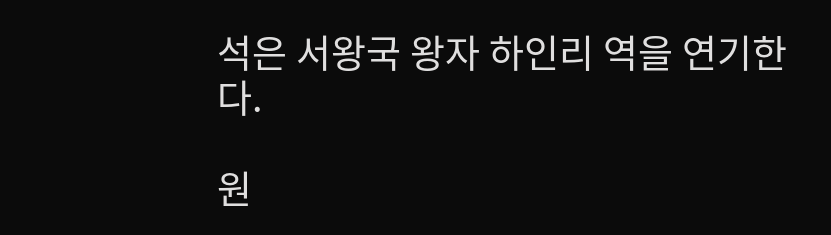석은 서왕국 왕자 하인리 역을 연기한다.

원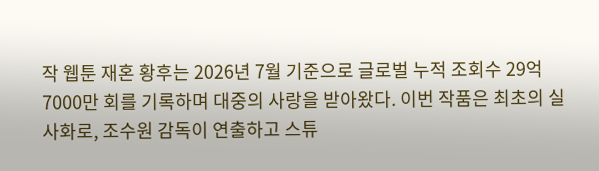작 웹툰 재혼 황후는 2026년 7월 기준으로 글로벌 누적 조회수 29억7000만 회를 기록하며 대중의 사랑을 받아왔다. 이번 작품은 최초의 실사화로, 조수원 감독이 연출하고 스튜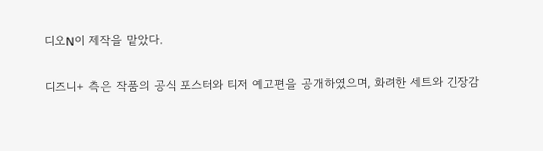디오N이 제작을 맡았다.

디즈니+ 측은 작품의 공식 포스터와 티저 예고편을 공개하였으며, 화려한 세트와 긴장감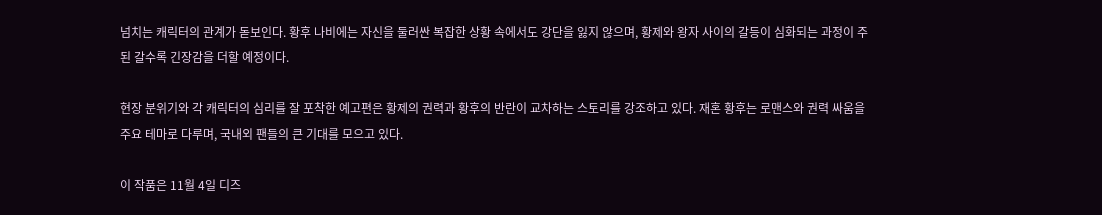넘치는 캐릭터의 관계가 돋보인다. 황후 나비에는 자신을 둘러싼 복잡한 상황 속에서도 강단을 잃지 않으며, 황제와 왕자 사이의 갈등이 심화되는 과정이 주된 갈수록 긴장감을 더할 예정이다.

현장 분위기와 각 캐릭터의 심리를 잘 포착한 예고편은 황제의 권력과 황후의 반란이 교차하는 스토리를 강조하고 있다. 재혼 황후는 로맨스와 권력 싸움을 주요 테마로 다루며, 국내외 팬들의 큰 기대를 모으고 있다.

이 작품은 11월 4일 디즈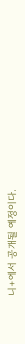니+에서 공개될 예정이다.